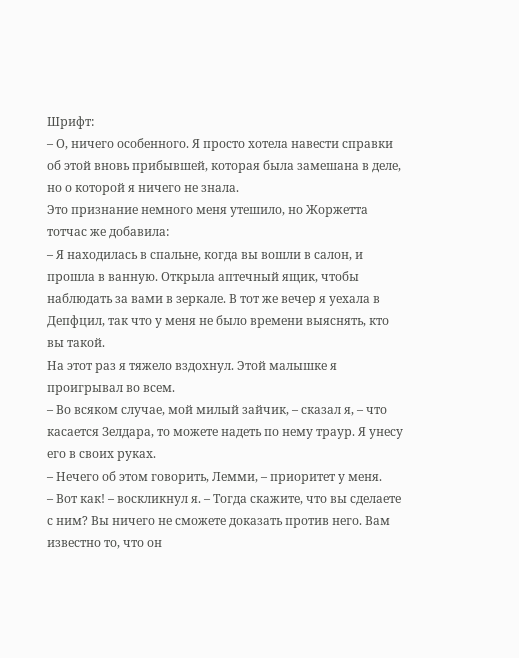Шрифт:
– О, ничего особенного. Я просто хотела навести справки об этой вновь прибывшей, которая была замешана в деле, но о которой я ничего не знала.
Это признание немного меня утешило, но Жоржетта тотчас же добавила:
– Я находилась в спальне, когда вы вошли в салон, и прошла в ванную. Открыла аптечный ящик, чтобы наблюдать за вами в зеркале. В тот же вечер я уехала в Депфцил, так что у меня не было времени выяснять, кто вы такой.
На этот раз я тяжело вздохнул. Этой малышке я проигрывал во всем.
– Во всяком случае, мой милый зайчик, – сказал я, – что касается Зелдара, то можете надеть по нему траур. Я унесу его в своих руках.
– Нечего об этом говорить, Лемми, – приоритет у меня.
– Вот как! – воскликнул я. – Тогда скажите, что вы сделаете с ним? Вы ничего не сможете доказать против него. Вам известно то, что он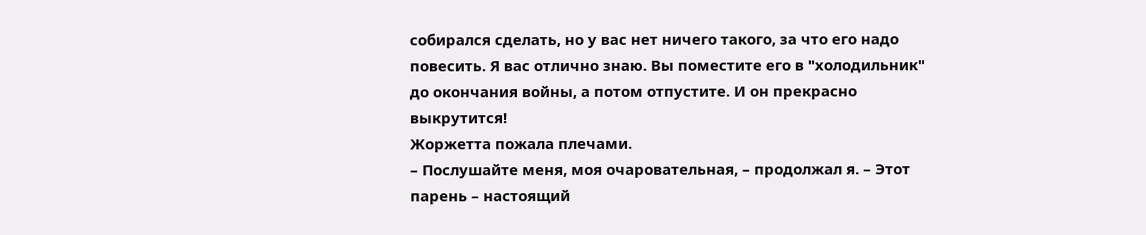собирался сделать, но у вас нет ничего такого, за что его надо повесить. Я вас отлично знаю. Вы поместите его в "холодильник" до окончания войны, а потом отпустите. И он прекрасно выкрутится!
Жоржетта пожала плечами.
– Послушайте меня, моя очаровательная, – продолжал я. – Этот парень – настоящий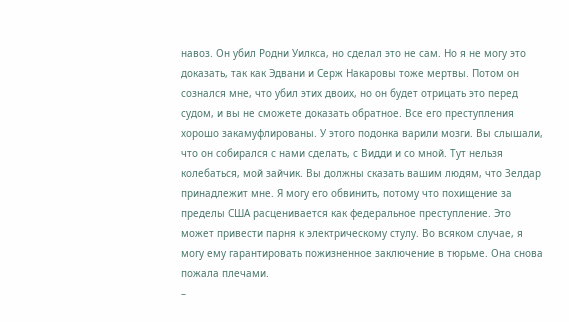навоз. Он убил Родни Уилкса, но сделал это не сам. Но я не могу это доказать, так как Эдвани и Серж Накаровы тоже мертвы. Потом он сознался мне, что убил этих двоих, но он будет отрицать это перед судом, и вы не сможете доказать обратное. Все его преступления хорошо закамуфлированы. У этого подонка варили мозги. Вы слышали, что он собирался с нами сделать, с Видди и со мной. Тут нельзя колебаться, мой зайчик. Вы должны сказать вашим людям, что Зелдар принадлежит мне. Я могу его обвинить, потому что похищение за пределы США расценивается как федеральное преступление. Это может привести парня к электрическому стулу. Во всяком случае, я могу ему гарантировать пожизненное заключение в тюрьме. Она снова пожала плечами.
–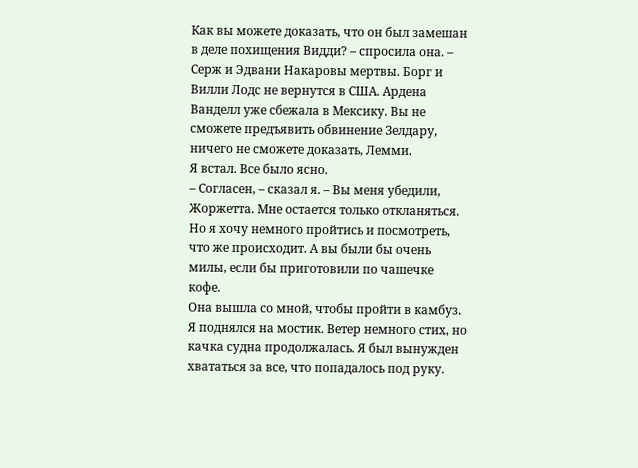Как вы можете доказать, что он был замешан в деле похищения Видди? – спросила она. – Серж и Эдвани Накаровы мертвы. Борг и Вилли Лодс не вернутся в США. Ардена Ванделл уже сбежала в Мексику. Вы не сможете предъявить обвинение Зелдару, ничего не сможете доказать, Лемми.
Я встал. Все было ясно.
– Согласен, – сказал я. – Вы меня убедили, Жоржетта. Мне остается только откланяться. Но я хочу немного пройтись и посмотреть, что же происходит. А вы были бы очень милы, если бы приготовили по чашечке кофе.
Она вышла со мной, чтобы пройти в камбуз. Я поднялся на мостик. Ветер немного стих, но качка судна продолжалась. Я был вынужден хвататься за все, что попадалось под руку.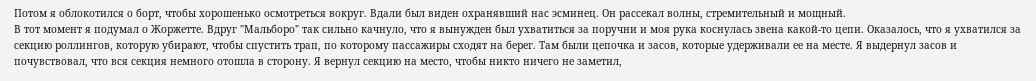Потом я облокотился о борт, чтобы хорошенько осмотреться вокруг. Вдали был виден охранявший нас эсминец. Он рассекал волны, стремительный и мощный.
В тот момент я подумал о Жоржетте. Вдруг "Мальборо" так сильно качнуло, что я вынужден был ухватиться за поручни и моя рука коснулась звена какой-то цепи. Оказалось, что я ухватился за секцию роллингов, которую убирают, чтобы спустить трап, по которому пассажиры сходят на берег. Там были цепочка и засов, которые удерживали ее на месте. Я выдернул засов и почувствовал, что вся секция немного отошла в сторону. Я вернул секцию на место, чтобы никто ничего не заметил,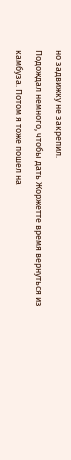но задвижку не закрепил.
Подождал немного, чтобы дать Жоржетте время вернуться из камбуза. Потом я тоже пошел на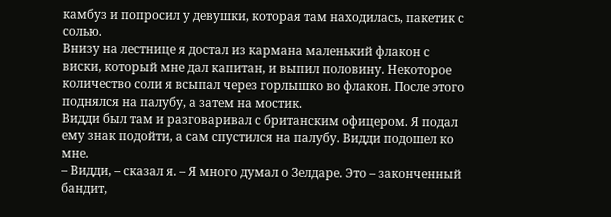камбуз и попросил у девушки, которая там находилась, пакетик с солью.
Внизу на лестнице я достал из кармана маленький флакон с виски, который мне дал капитан, и выпил половину. Некоторое количество соли я всыпал через горлышко во флакон. После этого поднялся на палубу, а затем на мостик.
Видди был там и разговаривал с британским офицером. Я подал ему знак подойти, а сам спустился на палубу. Видди подошел ко мне.
– Видди, – сказал я. – Я много думал о Зелдаре. Это – законченный бандит,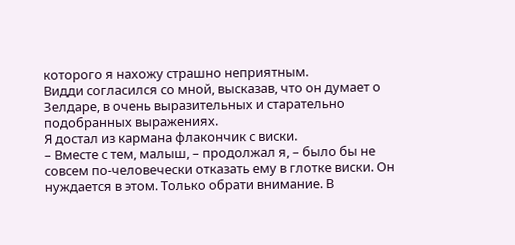которого я нахожу страшно неприятным.
Видди согласился со мной, высказав, что он думает о Зелдаре, в очень выразительных и старательно подобранных выражениях.
Я достал из кармана флакончик с виски.
– Вместе с тем, малыш, – продолжал я, – было бы не совсем по-человечески отказать ему в глотке виски. Он нуждается в этом. Только обрати внимание. В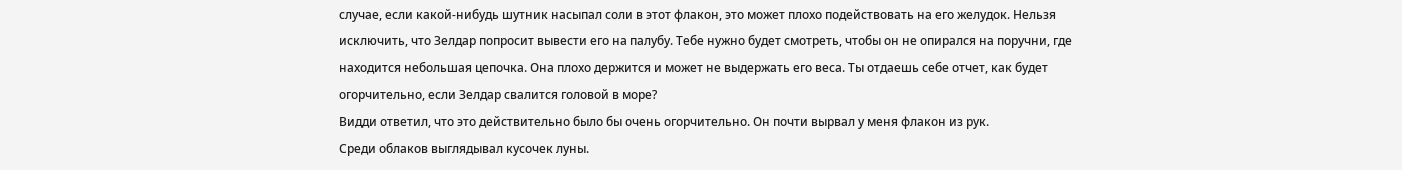случае, если какой-нибудь шутник насыпал соли в этот флакон, это может плохо подействовать на его желудок. Нельзя исключить, что Зелдар попросит вывести его на палубу. Тебе нужно будет смотреть, чтобы он не опирался на поручни, где находится небольшая цепочка. Она плохо держится и может не выдержать его веса. Ты отдаешь себе отчет, как будет огорчительно, если Зелдар свалится головой в море?
Видди ответил, что это действительно было бы очень огорчительно. Он почти вырвал у меня флакон из рук.
Среди облаков выглядывал кусочек луны.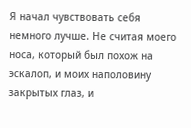Я начал чувствовать себя немного лучше. Не считая моего носа, который был похож на эскалоп, и моих наполовину закрытых глаз, и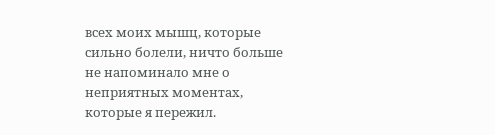всех моих мышц, которые сильно болели, ничто больше не напоминало мне о неприятных моментах, которые я пережил.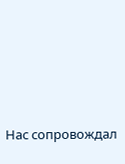Нас сопровождал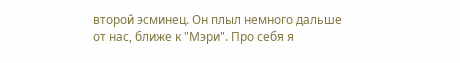второй эсминец. Он плыл немного дальше от нас, ближе к "Мэри". Про себя я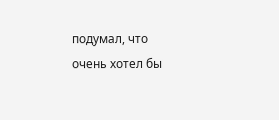подумал, что очень хотел бы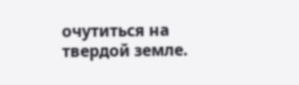очутиться на твердой земле.